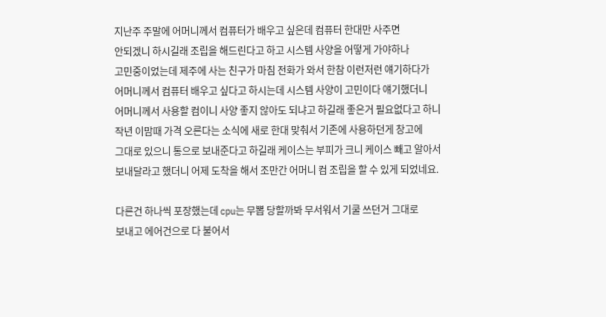지난주 주말에 어머니께서 컴퓨터가 배우고 싶은데 컴퓨터 한대만 사주면
안되겠니 하시길래 조립을 해드린다고 하고 시스템 사양을 어떻게 가야하나
고민중이었는데 제주에 사는 친구가 마침 전화가 와서 한참 이런저런 얘기하다가
어머니께서 컴퓨터 배우고 싶다고 하시는데 시스템 사양이 고민이다 얘기했더니
어머니께서 사용할 컴이니 사양 좋지 않아도 되냐고 하길래 좋은거 필요없다고 하니
작년 이맘때 가격 오른다는 소식에 새로 한대 맞춰서 기존에 사용하던게 창고에
그대로 있으니 통으로 보내준다고 하길래 케이스는 부피가 크니 케이스 빼고 알아서
보내달라고 했더니 어제 도착을 해서 조만간 어머니 컴 조립을 할 수 있게 되었네요.

다른건 하나씩 포장했는데 cpu는 무뽑 당할까봐 무서워서 기쿨 쓰던거 그대로
보내고 에어건으로 다 불어서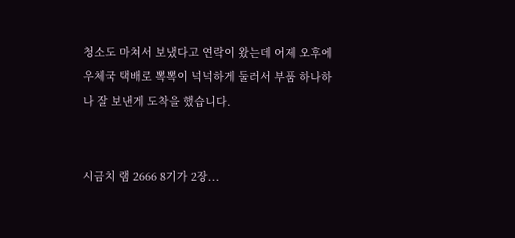청소도 마쳐서 보냈다고 연락이 왔는데 어제 오후에
우체국 택배로 뽁뽁이 넉넉하게 둘러서 부품 하나하나 잘 보낸게 도착을 했습니다.


시금치 램 2666 8기가 2장...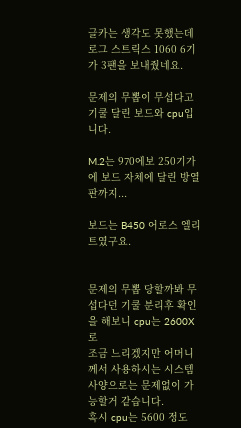글카는 생각도 못했는데 로그 스트릭스 1060 6기가 3팬을 보내줬네요.

문제의 무뽑이 무섭다고 기쿨 달린 보드와 cpu입니다.

M.2는 970에보 250기가에 보드 자체에 달린 방열판까지...

보드는 B450 어로스 엘리트였구요.


문제의 무뽑 당할까봐 무섭다던 기쿨 분리후 확인을 해보니 cpu는 2600X로
조금 느리겠지만 어머니께서 사용하시는 시스템 사양으로는 문제없이 가능할거 같습니다.
혹시 cpu는 5600 정도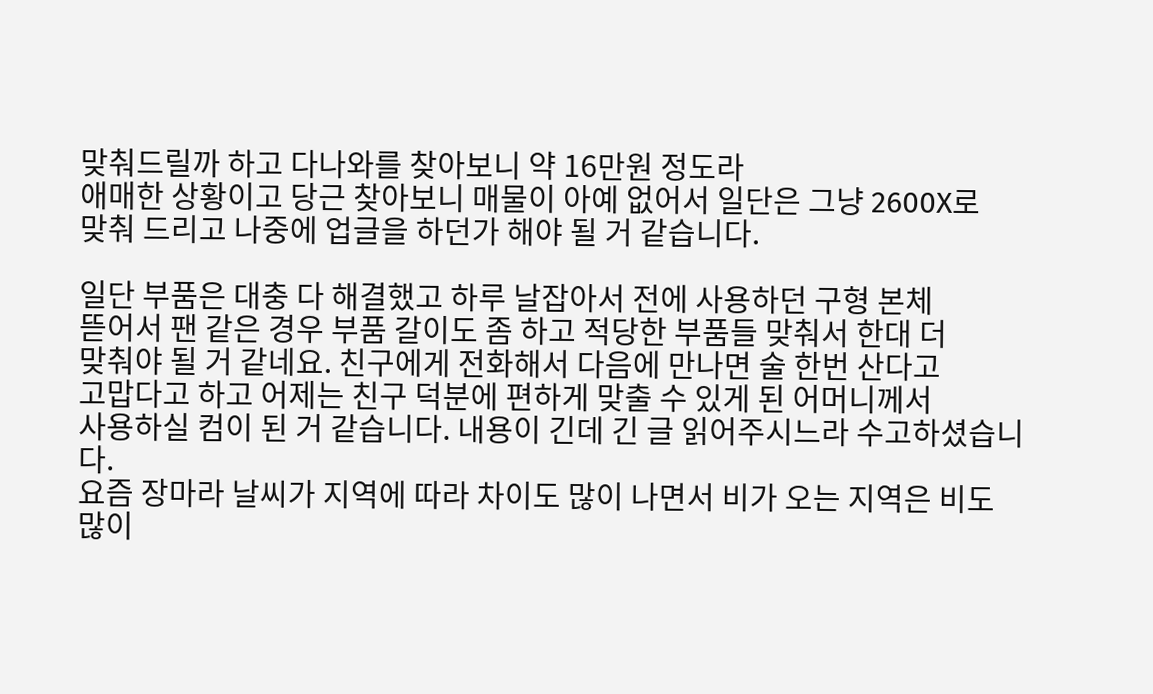맞춰드릴까 하고 다나와를 찾아보니 약 16만원 정도라
애매한 상황이고 당근 찾아보니 매물이 아예 없어서 일단은 그냥 2600X로
맞춰 드리고 나중에 업글을 하던가 해야 될 거 같습니다.

일단 부품은 대충 다 해결했고 하루 날잡아서 전에 사용하던 구형 본체
뜯어서 팬 같은 경우 부품 갈이도 좀 하고 적당한 부품들 맞춰서 한대 더
맞춰야 될 거 같네요. 친구에게 전화해서 다음에 만나면 술 한번 산다고
고맙다고 하고 어제는 친구 덕분에 편하게 맞출 수 있게 된 어머니께서
사용하실 컴이 된 거 같습니다. 내용이 긴데 긴 글 읽어주시느라 수고하셨습니다.
요즘 장마라 날씨가 지역에 따라 차이도 많이 나면서 비가 오는 지역은 비도
많이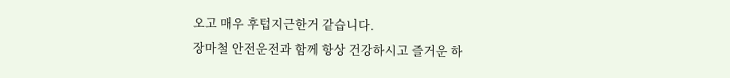오고 매우 후텁지근한거 같습니다.
장마철 안전운전과 함께 항상 건강하시고 즐거운 하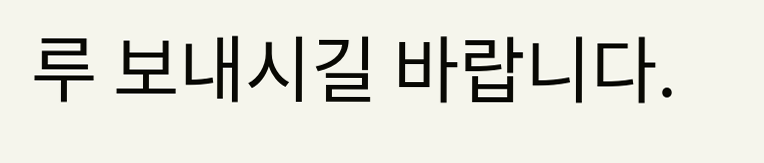루 보내시길 바랍니다.